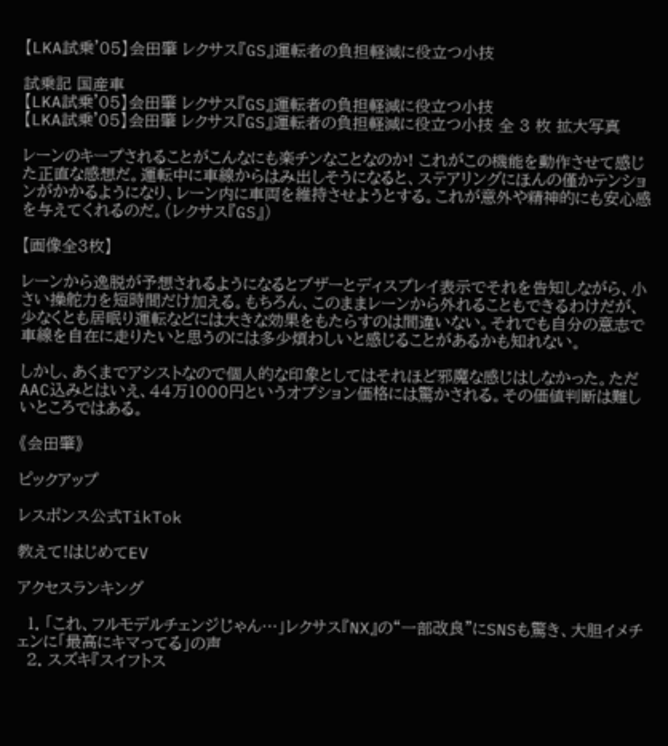【LKA試乗'05】会田肇 レクサス『GS』運転者の負担軽減に役立つ小技

試乗記 国産車
【LKA試乗'05】会田肇 レクサス『GS』運転者の負担軽減に役立つ小技
【LKA試乗'05】会田肇 レクサス『GS』運転者の負担軽減に役立つ小技 全 3 枚 拡大写真

レーンのキープされることがこんなにも楽チンなことなのか! これがこの機能を動作させて感じた正直な感想だ。運転中に車線からはみ出しそうになると、ステアリングにほんの僅かテンションがかかるようになり、レーン内に車両を維持させようとする。これが意外や精神的にも安心感を与えてくれるのだ。(レクサス『GS』)

【画像全3枚】

レーンから逸脱が予想されるようになるとブザーとディスプレイ表示でそれを告知しながら、小さい操舵力を短時間だけ加える。もちろん、このままレーンから外れることもできるわけだが、少なくとも居眠り運転などには大きな効果をもたらすのは間違いない。それでも自分の意志で車線を自在に走りたいと思うのには多少煩わしいと感じることがあるかも知れない。

しかし、あくまでアシストなので個人的な印象としてはそれほど邪魔な感じはしなかった。ただAAC込みとはいえ、44万1000円というオプション価格には驚かされる。その価値判断は難しいところではある。

《会田肇》

ピックアップ

レスポンス公式TikTok

教えて!はじめてEV

アクセスランキング

  1. 「これ、フルモデルチェンジじゃん…」レクサス『NX』の“一部改良”にSNSも驚き、大胆イメチェンに「最高にキマってる」の声
  2. スズキ『スイフトス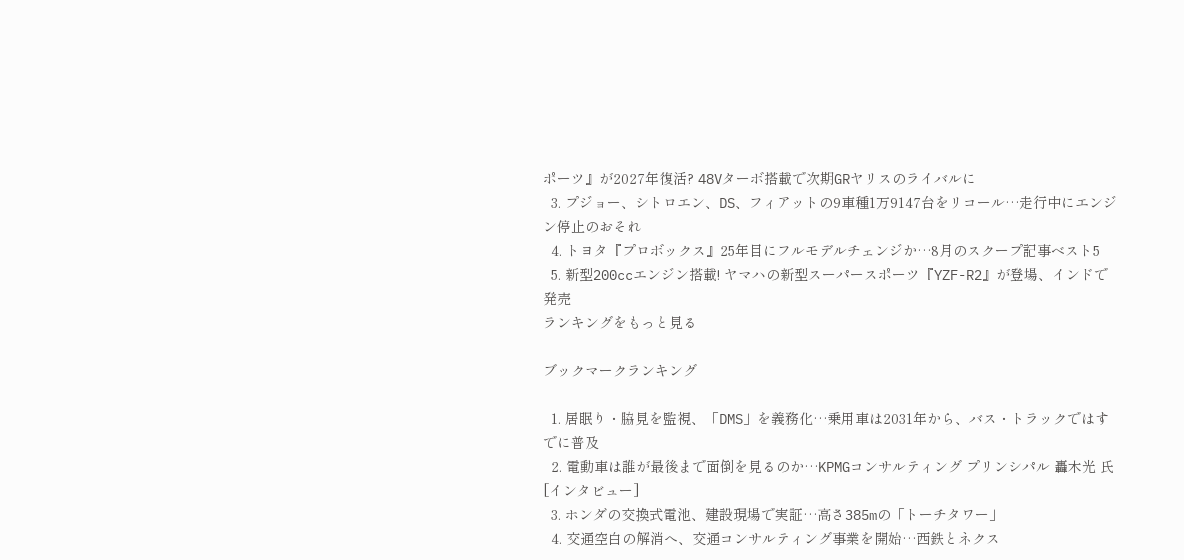ポーツ』が2027年復活? 48Vターボ搭載で次期GRヤリスのライバルに
  3. プジョー、シトロエン、DS、フィアットの9車種1万9147台をリコール…走行中にエンジン停止のおそれ
  4. トヨタ『プロボックス』25年目にフルモデルチェンジか…8月のスクープ記事ベスト5
  5. 新型200ccエンジン搭載! ヤマハの新型スーパースポーツ『YZF-R2』が登場、インドで発売
ランキングをもっと見る

ブックマークランキング

  1. 居眠り・脇見を監視、「DMS」を義務化…乗用車は2031年から、バス・トラックではすでに普及
  2. 電動車は誰が最後まで面倒を見るのか…KPMGコンサルティング プリンシパル 轟木光 氏[インタビュー]
  3. ホンダの交換式電池、建設現場で実証…高さ385mの「トーチタワー」
  4. 交通空白の解消へ、交通コンサルティング事業を開始…西鉄とネクス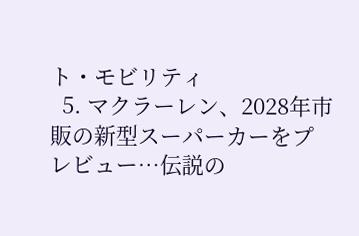ト・モビリティ
  5. マクラーレン、2028年市販の新型スーパーカーをプレビュー…伝説の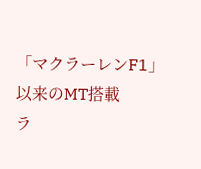「マクラーレンF1」以来のMT搭載
ラ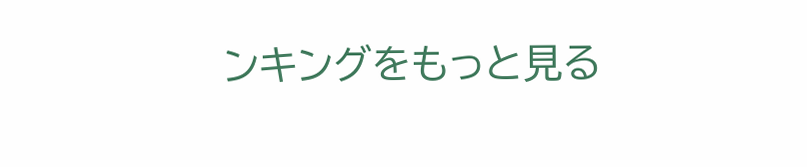ンキングをもっと見る